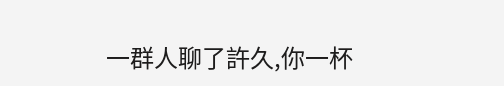一群人聊了許久,你一杯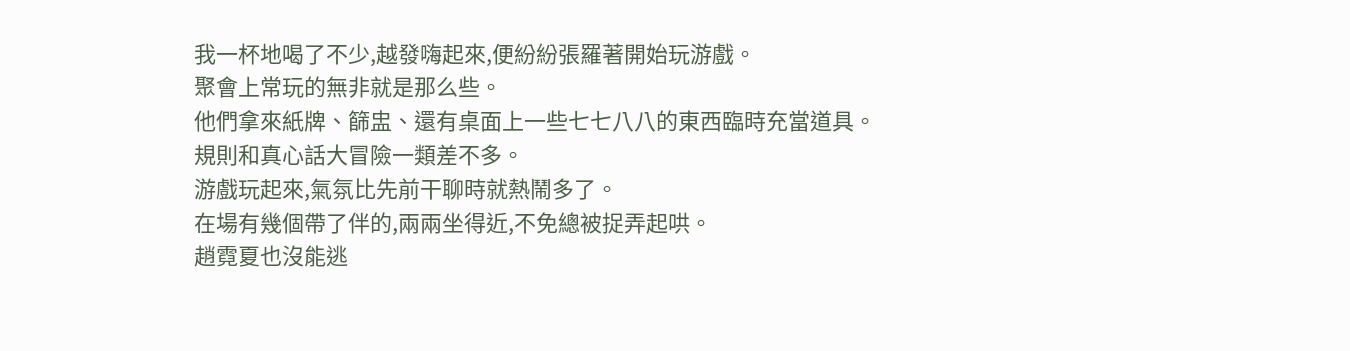我一杯地喝了不少,越發嗨起來,便紛紛張羅著開始玩游戲。
聚會上常玩的無非就是那么些。
他們拿來紙牌、篩盅、還有桌面上一些七七八八的東西臨時充當道具。
規則和真心話大冒險一類差不多。
游戲玩起來,氣氛比先前干聊時就熱鬧多了。
在場有幾個帶了伴的,兩兩坐得近,不免總被捉弄起哄。
趙霓夏也沒能逃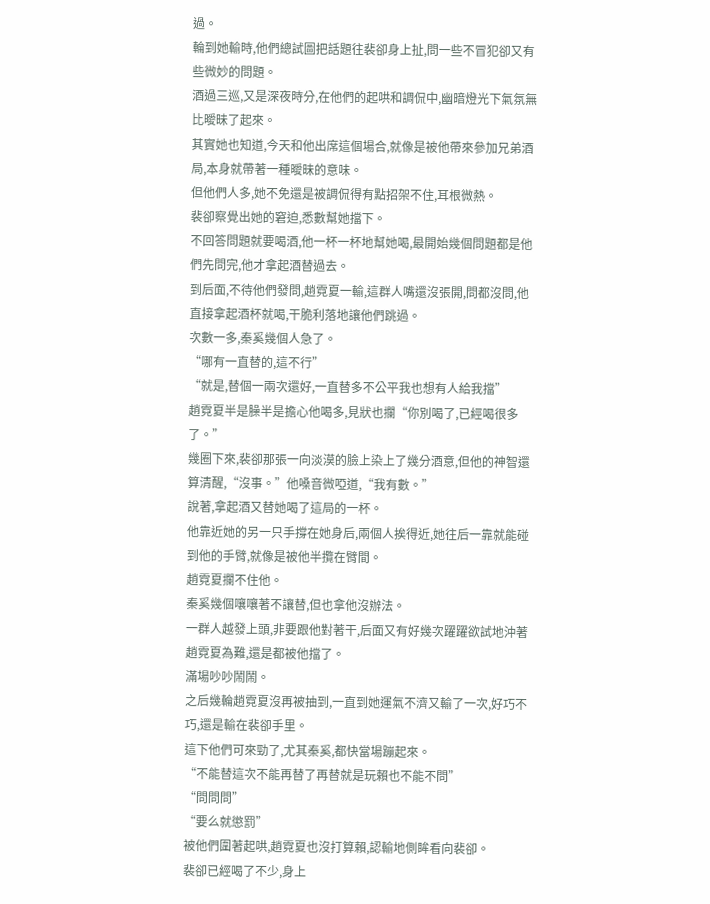過。
輪到她輸時,他們總試圖把話題往裴卻身上扯,問一些不冒犯卻又有些微妙的問題。
酒過三巡,又是深夜時分,在他們的起哄和調侃中,幽暗燈光下氣氛無比曖昧了起來。
其實她也知道,今天和他出席這個場合,就像是被他帶來參加兄弟酒局,本身就帶著一種曖昧的意味。
但他們人多,她不免還是被調侃得有點招架不住,耳根微熱。
裴卻察覺出她的窘迫,悉數幫她擋下。
不回答問題就要喝酒,他一杯一杯地幫她喝,最開始幾個問題都是他們先問完,他才拿起酒替過去。
到后面,不待他們發問,趙霓夏一輸,這群人嘴還沒張開,問都沒問,他直接拿起酒杯就喝,干脆利落地讓他們跳過。
次數一多,秦奚幾個人急了。
“哪有一直替的,這不行”
“就是,替個一兩次還好,一直替多不公平我也想有人給我擋”
趙霓夏半是臊半是擔心他喝多,見狀也攔“你別喝了,已經喝很多了。”
幾圈下來,裴卻那張一向淡漠的臉上染上了幾分酒意,但他的神智還算清醒,“沒事。”他嗓音微啞道,“我有數。”
說著,拿起酒又替她喝了這局的一杯。
他靠近她的另一只手撐在她身后,兩個人挨得近,她往后一靠就能碰到他的手臂,就像是被他半攬在臂間。
趙霓夏攔不住他。
秦奚幾個嚷嚷著不讓替,但也拿他沒辦法。
一群人越發上頭,非要跟他對著干,后面又有好幾次躍躍欲試地沖著趙霓夏為難,還是都被他擋了。
滿場吵吵鬧鬧。
之后幾輪趙霓夏沒再被抽到,一直到她運氣不濟又輸了一次,好巧不巧,還是輸在裴卻手里。
這下他們可來勁了,尤其秦奚,都快當場蹦起來。
“不能替這次不能再替了再替就是玩賴也不能不問”
“問問問”
“要么就懲罰”
被他們圍著起哄,趙霓夏也沒打算賴,認輸地側眸看向裴卻。
裴卻已經喝了不少,身上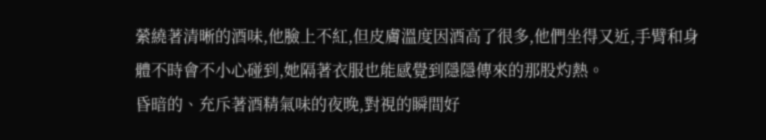縈繞著清晰的酒味,他臉上不紅,但皮膚溫度因酒高了很多,他們坐得又近,手臂和身體不時會不小心碰到,她隔著衣服也能感覺到隱隱傳來的那股灼熱。
昏暗的、充斥著酒精氣味的夜晚,對視的瞬間好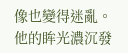像也變得迷亂。
他的眸光濃沉發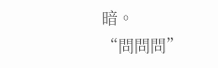暗。
“問問問”